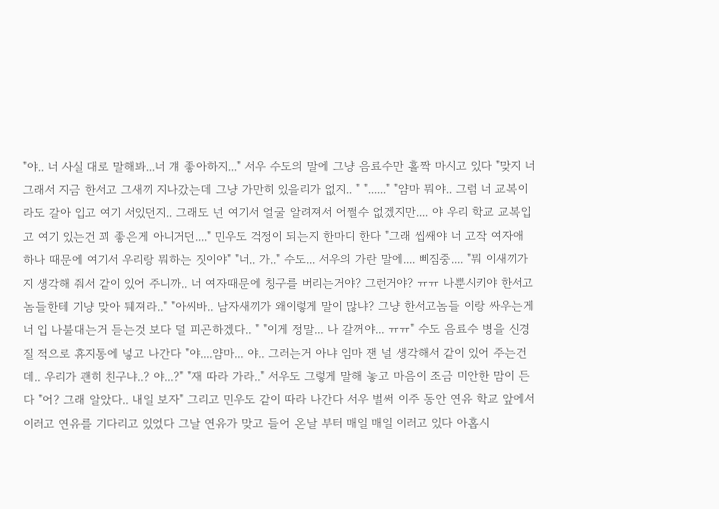"야.. 너 사실 대로 말해봐...너 걔 좋아하지..." 서우 수도의 말에 그냥 음료수만 홀짝 마시고 있다 "맞지 너 그래서 지금 한서고 그새끼 지나갔는데 그냥 가만히 있을리가 없지.. " "......" "얌마 뭐야.. 그럼 너 교복이라도 갈아 입고 여기 서있던지.. 그래도 넌 여기서 얼굴 알려져서 어쩔수 없겠지만.... 야 우리 학교 교복입고 여기 있는건 꾀 좋은게 아니거던...." 민우도 걱정이 되는지 한마디 한다 "그래 씹쌔야 너 고작 여자애 하나 때문에 여기서 우리랑 뭐하는 짓이야" "너.. 가.." 수도... 서우의 가란 말에.... 삐짐중.... "뭐 이새끼가 지 생각해 줘서 같이 있어 주니까.. 너 여자때문에 칭구를 버리는거야? 그런거야? ㅠㅠ 나뿐시키야 한서고 놈들한테 기냥 맞아 뒈져라.." "아씨바.. 남자새끼가 왜이렇게 말이 많냐? 그냥 한서고놈들 이랑 싸우는게 너 입 나불대는거 듣는것 보다 덜 피곤하겠다.. " "이게 정말... 나 갈꺼야... ㅠㅠ" 수도 음료수 병을 신경질 적으로 휴지통에 넣고 나간다 "야....얌마... 야.. 그러는거 아냐 임마 잰 널 생각해서 같이 있어 주는건데.. 우리가 괜히 친구냐..? 야...?" "재 따라 가라.." 서우도 그렇게 말해 놓고 마음이 조금 미안한 맘이 든다 "어? 그래 알았다.. 내일 보자" 그리고 민우도 같이 따라 나간다 서우 벌써 이주 동안 연유 학교 앞에서 이러고 연유를 기다리고 있었다 그날 연유가 맞고 들어 온날 부터 매일 매일 이러고 있다 아홉시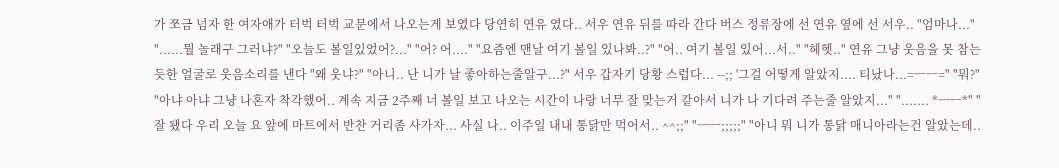가 쪼금 넘자 한 여자애가 터벅 터벅 교문에서 나오는게 보였다 당연히 연유 였다.. 서우 연유 뒤를 따라 간다 버스 정류장에 선 연유 옆에 선 서우.. "엄마나..." "......뭘 놀래구 그러냐?" "오늘도 볼일있었어?..." "어? 어...." "요즘엔 맨날 여기 볼일 있나봐..?" "어.. 여기 볼일 있어...서.." "헤헷.." 연유 그냥 웃음을 못 참는듯한 얼굴로 웃음소리를 낸다 "왜 웃냐?" "아니.. 난 니가 날 좋아하는줄알구...?" 서우 갑자기 당황 스럽다... --;; '그걸 어떻게 알았지.... 티났나...=ㅡㅡ=" "뭐?" "아냐 아냐 그냥 나혼자 착각했어.. 계속 지금 2주째 너 볼일 보고 나오는 시간이 나랑 너무 잘 맞는거 같아서 니가 나 기다려 주는줄 알았지..." "....... *ㅡㅡ*" "잘 됐다 우리 오늘 요 앞에 마트에서 반찬 거리좀 사가자... 사실 나.. 이주일 내내 통닭만 먹어서.. ^^;;" "ㅡㅡ;;;;;" "아니 뭐 니가 통닭 매니아라는건 알았는데..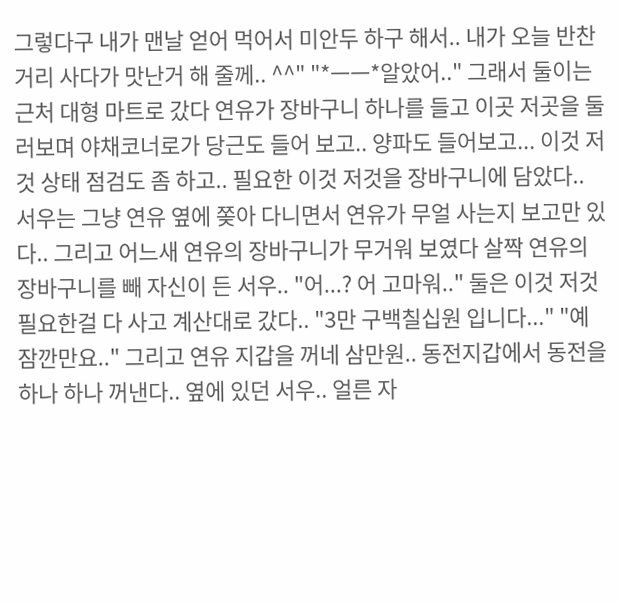그렇다구 내가 맨날 얻어 먹어서 미안두 하구 해서.. 내가 오늘 반찬 거리 사다가 맛난거 해 줄께.. ^^" "*ㅡㅡ*알았어.." 그래서 둘이는 근처 대형 마트로 갔다 연유가 장바구니 하나를 들고 이곳 저곳을 둘러보며 야채코너로가 당근도 들어 보고.. 양파도 들어보고... 이것 저것 상태 점검도 좀 하고.. 필요한 이것 저것을 장바구니에 담았다.. 서우는 그냥 연유 옆에 쫒아 다니면서 연유가 무얼 사는지 보고만 있다.. 그리고 어느새 연유의 장바구니가 무거워 보였다 살짝 연유의 장바구니를 빼 자신이 든 서우.. "어...? 어 고마워.." 둘은 이것 저것 필요한걸 다 사고 계산대로 갔다.. "3만 구백칠십원 입니다..." "예 잠깐만요.." 그리고 연유 지갑을 꺼네 삼만원.. 동전지갑에서 동전을 하나 하나 꺼낸다.. 옆에 있던 서우.. 얼른 자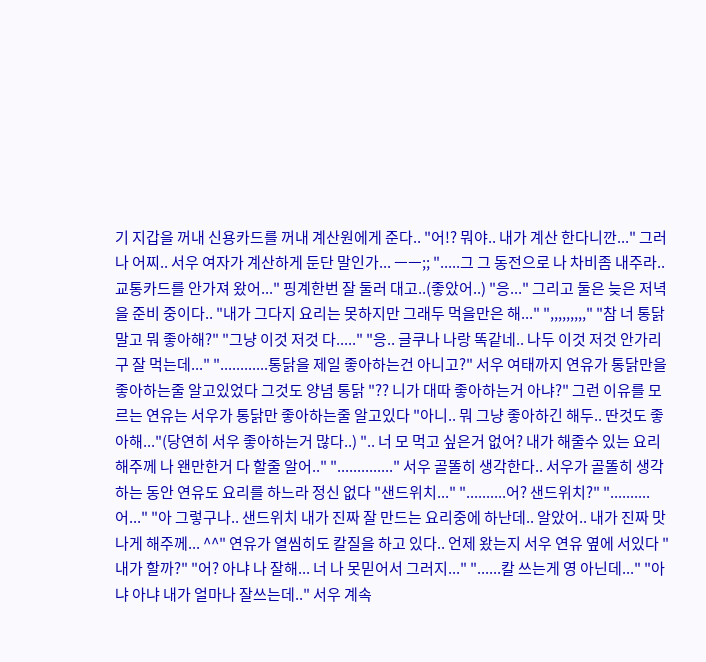기 지갑을 꺼내 신용카드를 꺼내 계산원에게 준다.. "어!? 뭐야.. 내가 계산 한다니깐..." 그러나 어찌.. 서우 여자가 계산하게 둔단 말인가... ㅡㅡ;; ".....그 그 동전으로 나 차비좀 내주라.. 교통카드를 안가져 왔어..." 핑계한번 잘 둘러 대고..(좋았어..) "응..." 그리고 둘은 늦은 저녁을 준비 중이다.. "내가 그다지 요리는 못하지만 그래두 먹을만은 해..." ",,,,,,,,," "참 너 통닭 말고 뭐 좋아해?" "그냥 이것 저것 다....." "응.. 글쿠나 나랑 똑같네.. 나두 이것 저것 안가리구 잘 먹는데..." "............통닭을 제일 좋아하는건 아니고?" 서우 여태까지 연유가 통닭만을 좋아하는줄 알고있었다 그것도 양념 통닭 "?? 니가 대따 좋아하는거 아냐?" 그런 이유를 모르는 연유는 서우가 통닭만 좋아하는줄 알고있다 "아니.. 뭐 그냥 좋아하긴 해두.. 딴것도 좋아해..."(당연히 서우 좋아하는거 많다..) ".. 너 모 먹고 싶은거 없어? 내가 해줄수 있는 요리 해주께 나 왠만한거 다 할줄 알어.." ".............." 서우 골똘히 생각한다.. 서우가 골똘히 생각하는 동안 연유도 요리를 하느라 정신 없다 "샌드위치..." "..........어? 샌드위치?" "..........어..." "아 그렇구나.. 샌드위치 내가 진짜 잘 만드는 요리중에 하난데.. 알았어.. 내가 진짜 맛나게 해주께... ^^" 연유가 열씸히도 칼질을 하고 있다.. 언제 왔는지 서우 연유 옆에 서있다 "내가 할까?" "어? 아냐 나 잘해... 너 나 못믿어서 그러지..." "......칼 쓰는게 영 아닌데..." "아냐 아냐 내가 얼마나 잘쓰는데.." 서우 계속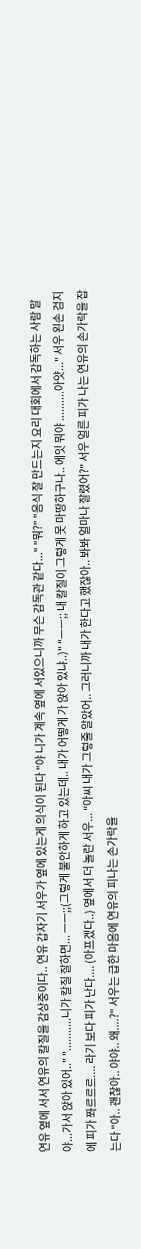연유 옆에 서서 연유의 칼질을 감상중이다.. 연유 갑자기 서우가 옆에 있는게 의식이 된다 "야 니가 계속 옆에 서있으니까 무슨 감독관 같다..." "뭐?" "음식 잘 만드는지 요리 대회에서 감독하는 사람 말야...가서 앉아 있어.." "...........니가 칼질 잘하면... ㅡㅡ;;(그렇게 불안하게 하고 있는데.. 내가 어떻게 가 앉아 있냐..)" "ㅡㅡ;; 내 칼질이 그렇게 못 마땅하구나.. 에잇 뭐야 ..........아얏..." 서우 왼손 검지에 피가 쫘르르르.... 라기 보다 피가 난다.... (아프겠다..) 옆에서 더 놀란 서우... "아씨 내가 그렇줄 알았어.. 그러니까 내가 한다고 했잖아.. 봐봐 얼마나 잘렸어?" 서우 얼른 피가 나는 연유의 손가락을 잡는다 "아.. 괜찮아.. 야야.. 왜....?" 서우는 급한 마음에 연유의 피나는 손가락을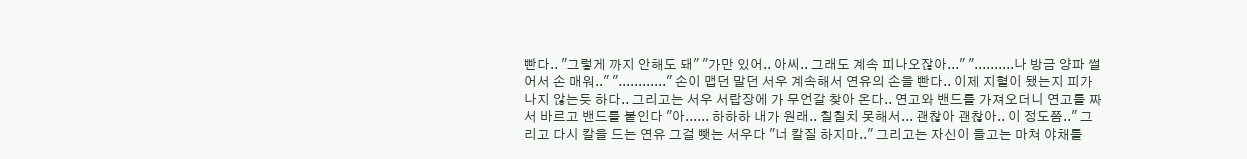빤다.. "그렇게 까지 안해도 돼" "가만 있어.. 아씨.. 그래도 계속 피나오잖아..." "..........나 방금 양파 썰어서 손 매워.." "............" 손이 맵던 말던 서우 계속해서 연유의 손을 빤다.. 이제 지혈이 됐는지 피가 나지 않는듯 하다.. 그리고는 서우 서랍장에 가 무언갈 찾아 온다.. 연고와 밴드를 가져오더니 연고를 짜서 바르고 밴드를 붙인다 "아...... 하하하 내가 원래.. 칠칠치 못해서... 괜찮아 괜찮아.. 이 정도쯤.." 그리고 다시 칼을 드는 연유 그걸 뺏는 서우다 "너 칼질 하지마.." 그리고는 자신이 들고는 마쳐 야채를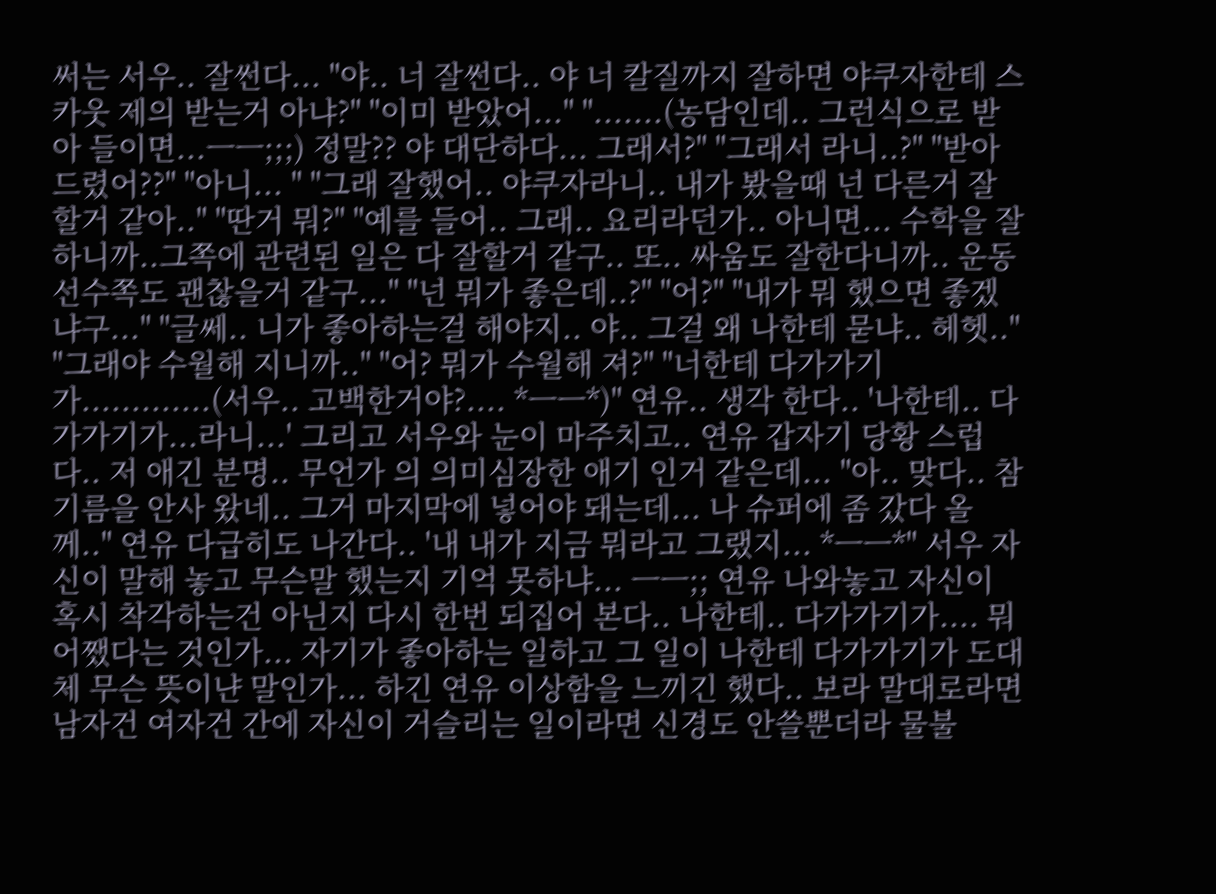써는 서우.. 잘썬다... "야.. 너 잘썬다.. 야 너 칼질까지 잘하면 야쿠자한테 스카웃 제의 받는거 아냐?" "이미 받았어..." ".......(농담인데.. 그런식으로 받아 들이면...ㅡㅡ;;;) 정말?? 야 대단하다... 그래서?" "그래서 라니..?" "받아 드렸어??" "아니... " "그래 잘했어.. 야쿠자라니.. 내가 봤을때 넌 다른거 잘할거 같아.." "딴거 뭐?" "예를 들어.. 그래.. 요리라던가.. 아니면... 수학을 잘하니까..그쪽에 관련된 일은 다 잘할거 같구.. 또.. 싸움도 잘한다니까.. 운동선수쪽도 괜찮을거 같구..." "넌 뭐가 좋은데..?" "어?" "내가 뭐 했으면 좋겠냐구..." "글쎄.. 니가 좋아하는걸 해야지.. 야.. 그걸 왜 나한테 묻냐.. 헤헷.." "그래야 수월해 지니까.." "어? 뭐가 수월해 져?" "너한테 다가가기가.............(서우.. 고백한거야?.... *ㅡㅡ*)" 연유.. 생각 한다.. '나한테.. 다가가기가...라니...' 그리고 서우와 눈이 마주치고.. 연유 갑자기 당황 스럽다.. 저 애긴 분명.. 무언가 의 의미심장한 애기 인거 같은데... "아.. 맞다.. 참기름을 안사 왔네.. 그거 마지막에 넣어야 돼는데... 나 슈퍼에 좀 갔다 올께.." 연유 다급히도 나간다.. '내 내가 지금 뭐라고 그랬지... *ㅡㅡ*" 서우 자신이 말해 놓고 무슨말 했는지 기억 못하냐... ㅡㅡ;; 연유 나와놓고 자신이 혹시 착각하는건 아닌지 다시 한번 되집어 본다.. 나한테.. 다가가기가.... 뭐 어쨌다는 것인가... 자기가 좋아하는 일하고 그 일이 나한테 다가가기가 도대체 무슨 뜻이냔 말인가... 하긴 연유 이상함을 느끼긴 했다.. 보라 말대로라면 남자건 여자건 간에 자신이 거슬리는 일이라면 신경도 안쓸뿐더라 물불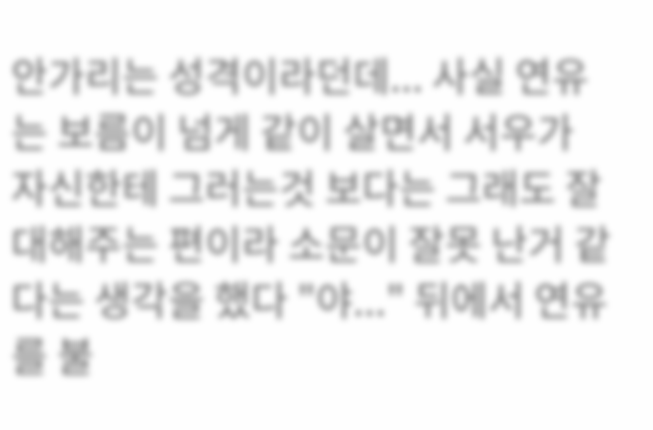안가리는 성격이라던데... 사실 연유는 보름이 넘게 같이 살면서 서우가 자신한테 그러는것 보다는 그래도 잘 대해주는 편이라 소문이 잘못 난거 같다는 생각을 했다 "야..." 뒤에서 연유를 불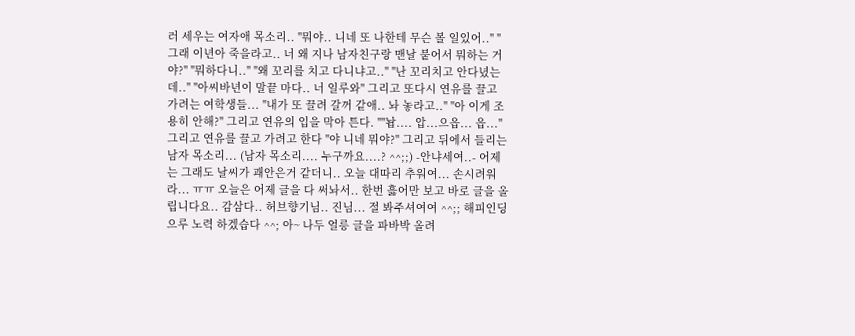러 세우는 여자애 목소리.. "뭐야.. 니네 또 나한테 무슨 볼 일있어.." "그래 이년아 죽을라고.. 너 왜 지나 남자친구랑 맨날 붙어서 뭐하는 거야?" "뭐하다니.." "왜 꼬리를 치고 다니냐고.." "난 꼬리치고 안다녔는데.." "아씨바년이 말끝 마다.. 너 일루와" 그리고 또다시 연유를 끌고 가려는 여학생들... "내가 또 끌려 갈꺼 같애.. 놔 놓라고.." "아 이게 조용히 안해?" 그리고 연유의 입을 막아 튼다. ""놥.... 압...으읍... 읍..." 그리고 연유를 끌고 가려고 한다 "야 니네 뭐야?" 그리고 뒤에서 들리는 남자 목소리... (남자 목소리.... 누구까요....? ^^;;) -안냐세여..- 어제는 그래도 날씨가 괘안은거 같더니.. 오늘 대따리 추워여... 손시려워라... ㅠㅠ 오늘은 어제 글을 다 써놔서.. 한번 흟어만 보고 바로 글을 올립니다요.. 감삼다.. 허브향기님.. 진님... 절 봐주셔여여 ^^;; 해피인딩으루 노력 하겠습다 ^^; 아~ 나두 얼릉 글을 파바박 올려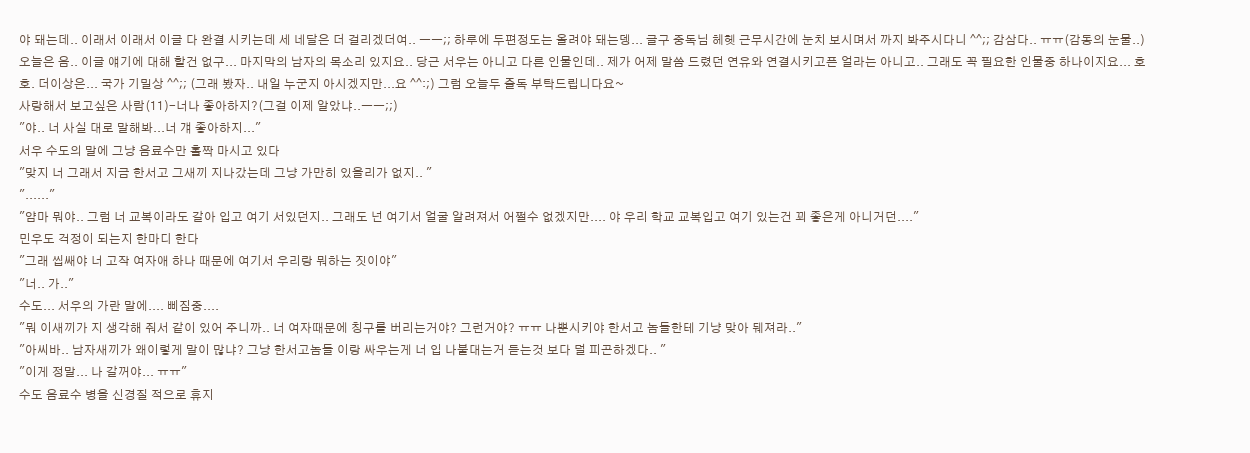야 돼는데.. 이래서 이래서 이글 다 완결 시키는데 세 네달은 더 걸리겠더여.. ㅡㅡ;; 하루에 두편정도는 올려야 돼는뎅... 글구 중독님 헤헷 근무시간에 눈치 보시며서 까지 봐주시다니 ^^;; 감삼다.. ㅠㅠ(감동의 눈물..) 오늘은 음.. 이글 얘기에 대해 할건 없구... 마지막의 남자의 목소리 있지요.. 당근 서우는 아니고 다른 인물인데.. 제가 어제 말씀 드렸던 연유와 연결시키고픈 얼라는 아니고.. 그래도 꼭 필요한 인물중 하나이지요... 호호. 더이상은... 국가 기밀상 ^^;; (그래 봤자.. 내일 누군지 아시겠지만...요 ^^:;) 그럼 오늘두 즐독 부탁드립니다요~
사랑해서 보고싶은 사람(11)-너나 좋아하지?(그걸 이제 알았냐..ㅡㅡ;;)
"야.. 너 사실 대로 말해봐...너 걔 좋아하지..."
서우 수도의 말에 그냥 음료수만 홀짝 마시고 있다
"맞지 너 그래서 지금 한서고 그새끼 지나갔는데 그냥 가만히 있을리가 없지.. "
"......"
"얌마 뭐야.. 그럼 너 교복이라도 갈아 입고 여기 서있던지.. 그래도 넌 여기서 얼굴 알려져서 어쩔수 없겠지만.... 야 우리 학교 교복입고 여기 있는건 꾀 좋은게 아니거던...."
민우도 걱정이 되는지 한마디 한다
"그래 씹쌔야 너 고작 여자애 하나 때문에 여기서 우리랑 뭐하는 짓이야"
"너.. 가.."
수도... 서우의 가란 말에.... 삐짐중....
"뭐 이새끼가 지 생각해 줘서 같이 있어 주니까.. 너 여자때문에 칭구를 버리는거야? 그런거야? ㅠㅠ 나뿐시키야 한서고 놈들한테 기냥 맞아 뒈져라.."
"아씨바.. 남자새끼가 왜이렇게 말이 많냐? 그냥 한서고놈들 이랑 싸우는게 너 입 나불대는거 듣는것 보다 덜 피곤하겠다.. "
"이게 정말... 나 갈꺼야... ㅠㅠ"
수도 음료수 병을 신경질 적으로 휴지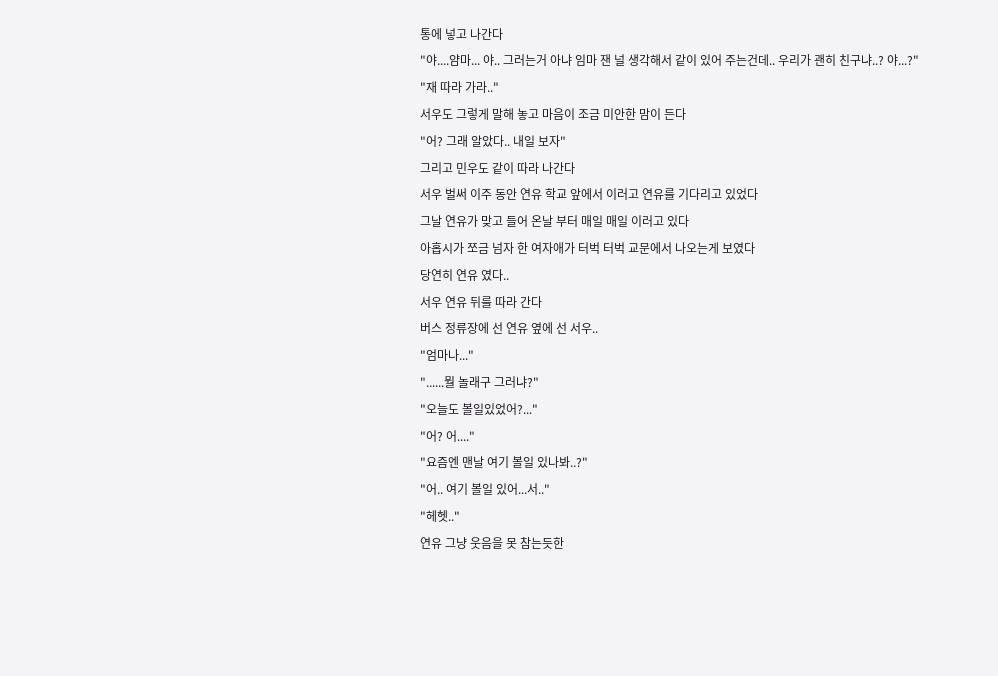통에 넣고 나간다
"야....얌마... 야.. 그러는거 아냐 임마 잰 널 생각해서 같이 있어 주는건데.. 우리가 괜히 친구냐..? 야...?"
"재 따라 가라.."
서우도 그렇게 말해 놓고 마음이 조금 미안한 맘이 든다
"어? 그래 알았다.. 내일 보자"
그리고 민우도 같이 따라 나간다
서우 벌써 이주 동안 연유 학교 앞에서 이러고 연유를 기다리고 있었다
그날 연유가 맞고 들어 온날 부터 매일 매일 이러고 있다
아홉시가 쪼금 넘자 한 여자애가 터벅 터벅 교문에서 나오는게 보였다
당연히 연유 였다..
서우 연유 뒤를 따라 간다
버스 정류장에 선 연유 옆에 선 서우..
"엄마나..."
"......뭘 놀래구 그러냐?"
"오늘도 볼일있었어?..."
"어? 어...."
"요즘엔 맨날 여기 볼일 있나봐..?"
"어.. 여기 볼일 있어...서.."
"헤헷.."
연유 그냥 웃음을 못 참는듯한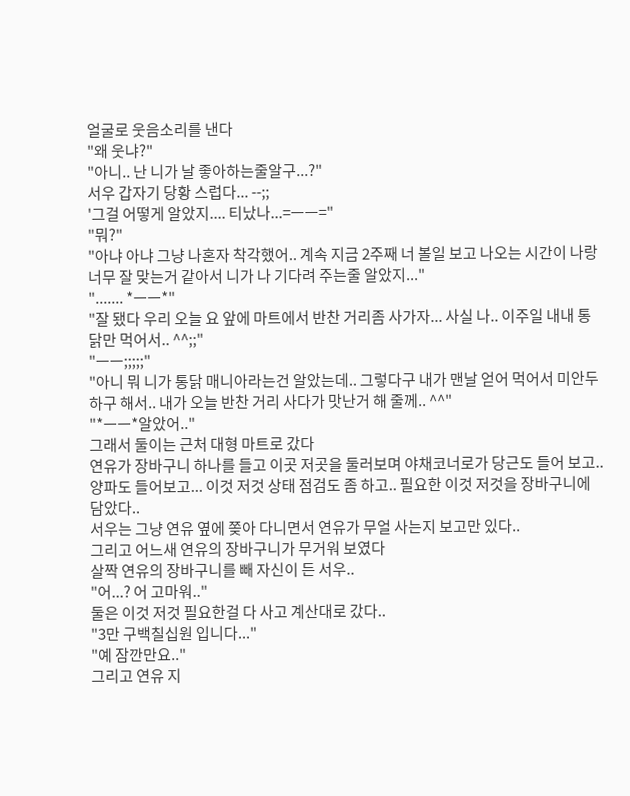얼굴로 웃음소리를 낸다
"왜 웃냐?"
"아니.. 난 니가 날 좋아하는줄알구...?"
서우 갑자기 당황 스럽다... --;;
'그걸 어떻게 알았지.... 티났나...=ㅡㅡ="
"뭐?"
"아냐 아냐 그냥 나혼자 착각했어.. 계속 지금 2주째 너 볼일 보고 나오는 시간이 나랑 너무 잘 맞는거 같아서 니가 나 기다려 주는줄 알았지..."
"....... *ㅡㅡ*"
"잘 됐다 우리 오늘 요 앞에 마트에서 반찬 거리좀 사가자... 사실 나.. 이주일 내내 통닭만 먹어서.. ^^;;"
"ㅡㅡ;;;;;"
"아니 뭐 니가 통닭 매니아라는건 알았는데.. 그렇다구 내가 맨날 얻어 먹어서 미안두 하구 해서.. 내가 오늘 반찬 거리 사다가 맛난거 해 줄께.. ^^"
"*ㅡㅡ*알았어.."
그래서 둘이는 근처 대형 마트로 갔다
연유가 장바구니 하나를 들고 이곳 저곳을 둘러보며 야채코너로가 당근도 들어 보고.. 양파도 들어보고... 이것 저것 상태 점검도 좀 하고.. 필요한 이것 저것을 장바구니에 담았다..
서우는 그냥 연유 옆에 쫒아 다니면서 연유가 무얼 사는지 보고만 있다..
그리고 어느새 연유의 장바구니가 무거워 보였다
살짝 연유의 장바구니를 빼 자신이 든 서우..
"어...? 어 고마워.."
둘은 이것 저것 필요한걸 다 사고 계산대로 갔다..
"3만 구백칠십원 입니다..."
"예 잠깐만요.."
그리고 연유 지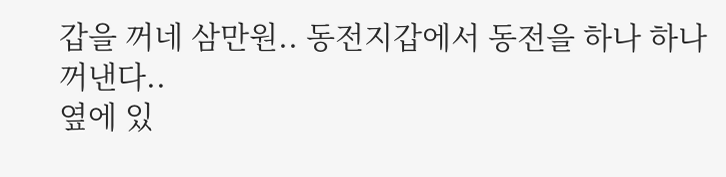갑을 꺼네 삼만원.. 동전지갑에서 동전을 하나 하나 꺼낸다..
옆에 있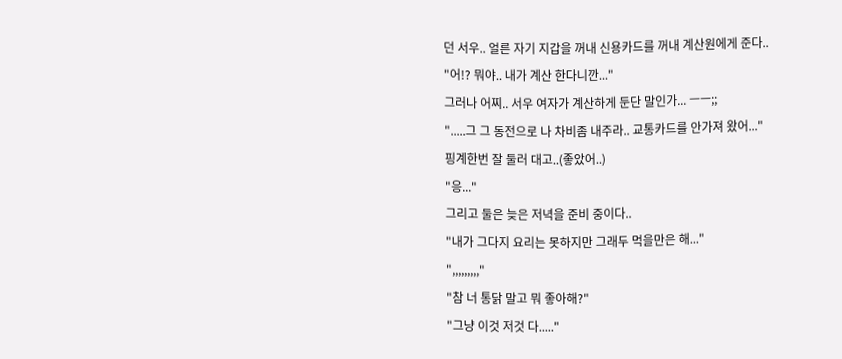던 서우.. 얼른 자기 지갑을 꺼내 신용카드를 꺼내 계산원에게 준다..
"어!? 뭐야.. 내가 계산 한다니깐..."
그러나 어찌.. 서우 여자가 계산하게 둔단 말인가... ㅡㅡ;;
".....그 그 동전으로 나 차비좀 내주라.. 교통카드를 안가져 왔어..."
핑계한번 잘 둘러 대고..(좋았어..)
"응..."
그리고 둘은 늦은 저녁을 준비 중이다..
"내가 그다지 요리는 못하지만 그래두 먹을만은 해..."
",,,,,,,,,"
"참 너 통닭 말고 뭐 좋아해?"
"그냥 이것 저것 다....."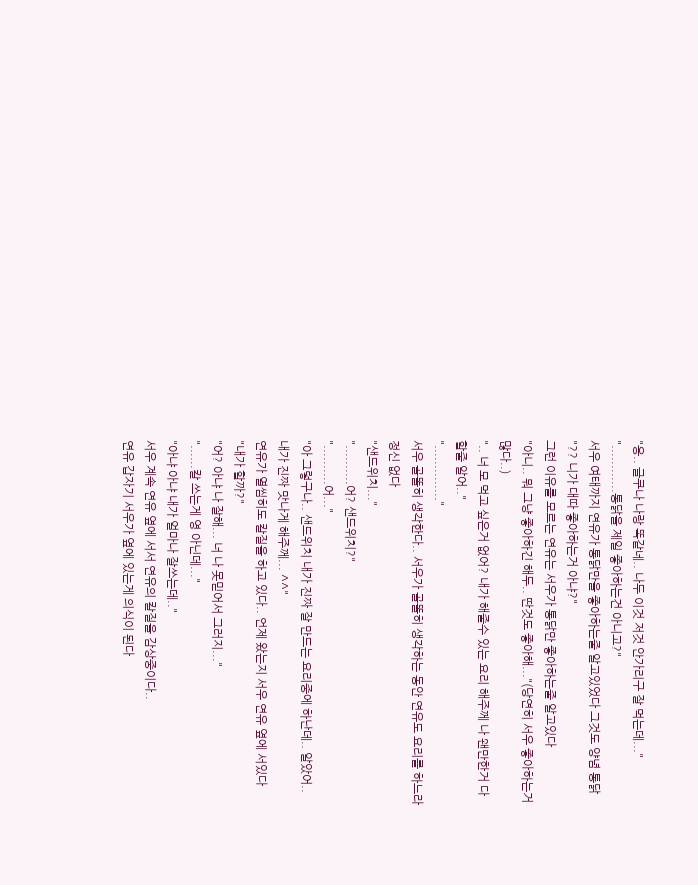"응.. 글쿠나 나랑 똑같네.. 나두 이것 저것 안가리구 잘 먹는데..."
"............통닭을 제일 좋아하는건 아니고?"
서우 여태까지 연유가 통닭만을 좋아하는줄 알고있었다 그것도 양념 통닭
"?? 니가 대따 좋아하는거 아냐?"
그런 이유를 모르는 연유는 서우가 통닭만 좋아하는줄 알고있다
"아니.. 뭐 그냥 좋아하긴 해두.. 딴것도 좋아해..."(당연히 서우 좋아하는거 많다..)
".. 너 모 먹고 싶은거 없어? 내가 해줄수 있는 요리 해주께 나 왠만한거 다 할줄 알어.."
".............."
서우 골똘히 생각한다.. 서우가 골똘히 생각하는 동안 연유도 요리를 하느라 정신 없다
"샌드위치..."
"..........어? 샌드위치?"
"..........어..."
"아 그렇구나.. 샌드위치 내가 진짜 잘 만드는 요리중에 하난데.. 알았어.. 내가 진짜 맛나게 해주께... ^^"
연유가 열씸히도 칼질을 하고 있다.. 언제 왔는지 서우 연유 옆에 서있다
"내가 할까?"
"어? 아냐 나 잘해... 너 나 못믿어서 그러지..."
"......칼 쓰는게 영 아닌데..."
"아냐 아냐 내가 얼마나 잘쓰는데.."
서우 계속 연유 옆에 서서 연유의 칼질을 감상중이다..
연유 갑자기 서우가 옆에 있는게 의식이 된다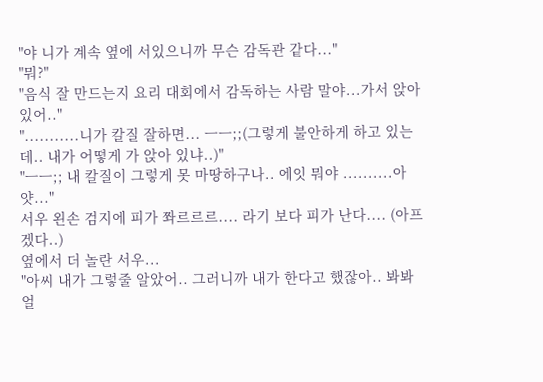"야 니가 계속 옆에 서있으니까 무슨 감독관 같다..."
"뭐?"
"음식 잘 만드는지 요리 대회에서 감독하는 사람 말야...가서 앉아 있어.."
"...........니가 칼질 잘하면... ㅡㅡ;;(그렇게 불안하게 하고 있는데.. 내가 어떻게 가 앉아 있냐..)"
"ㅡㅡ;; 내 칼질이 그렇게 못 마땅하구나.. 에잇 뭐야 ..........아얏..."
서우 왼손 검지에 피가 쫘르르르.... 라기 보다 피가 난다.... (아프겠다..)
옆에서 더 놀란 서우...
"아씨 내가 그렇줄 알았어.. 그러니까 내가 한다고 했잖아.. 봐봐 얼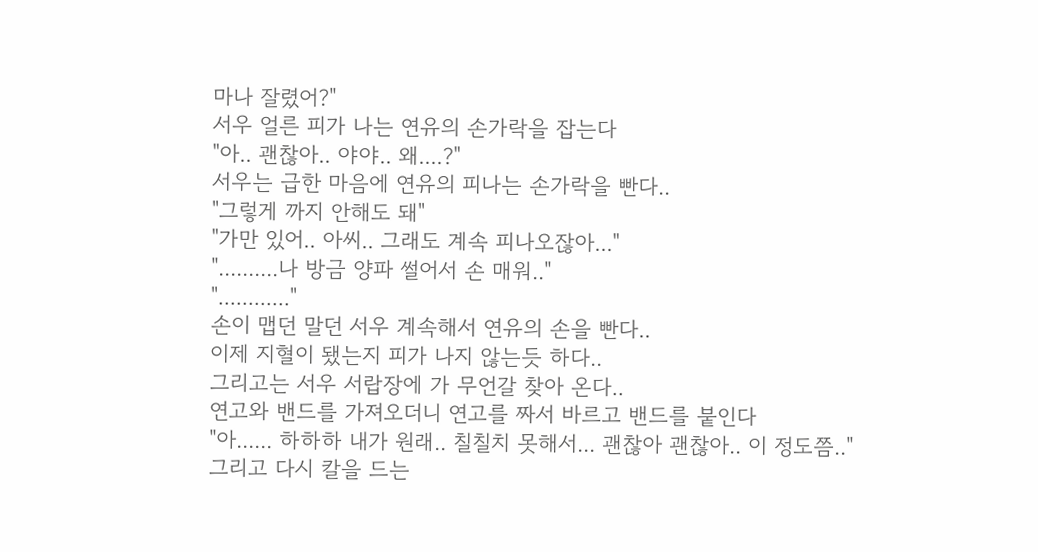마나 잘렸어?"
서우 얼른 피가 나는 연유의 손가락을 잡는다
"아.. 괜찮아.. 야야.. 왜....?"
서우는 급한 마음에 연유의 피나는 손가락을 빤다..
"그렇게 까지 안해도 돼"
"가만 있어.. 아씨.. 그래도 계속 피나오잖아..."
"..........나 방금 양파 썰어서 손 매워.."
"............"
손이 맵던 말던 서우 계속해서 연유의 손을 빤다..
이제 지혈이 됐는지 피가 나지 않는듯 하다..
그리고는 서우 서랍장에 가 무언갈 찾아 온다..
연고와 밴드를 가져오더니 연고를 짜서 바르고 밴드를 붙인다
"아...... 하하하 내가 원래.. 칠칠치 못해서... 괜찮아 괜찮아.. 이 정도쯤.."
그리고 다시 칼을 드는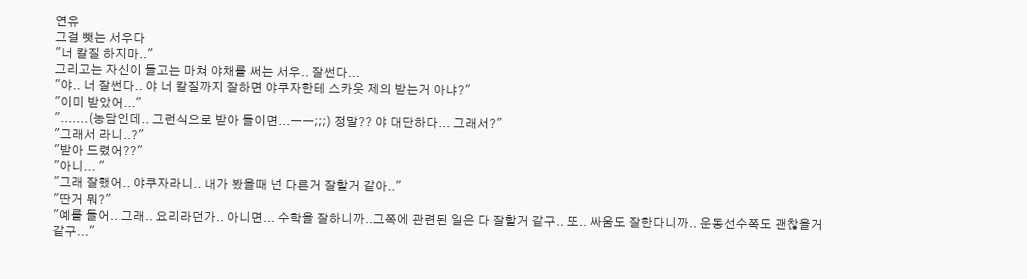연유
그걸 뺏는 서우다
"너 칼질 하지마.."
그리고는 자신이 들고는 마쳐 야채를 써는 서우.. 잘썬다...
"야.. 너 잘썬다.. 야 너 칼질까지 잘하면 야쿠자한테 스카웃 제의 받는거 아냐?"
"이미 받았어..."
".......(농담인데.. 그런식으로 받아 들이면...ㅡㅡ;;;) 정말?? 야 대단하다... 그래서?"
"그래서 라니..?"
"받아 드렸어??"
"아니... "
"그래 잘했어.. 야쿠자라니.. 내가 봤을때 넌 다른거 잘할거 같아.."
"딴거 뭐?"
"예를 들어.. 그래.. 요리라던가.. 아니면... 수학을 잘하니까..그쪽에 관련된 일은 다 잘할거 같구.. 또.. 싸움도 잘한다니까.. 운동선수쪽도 괜찮을거 같구..."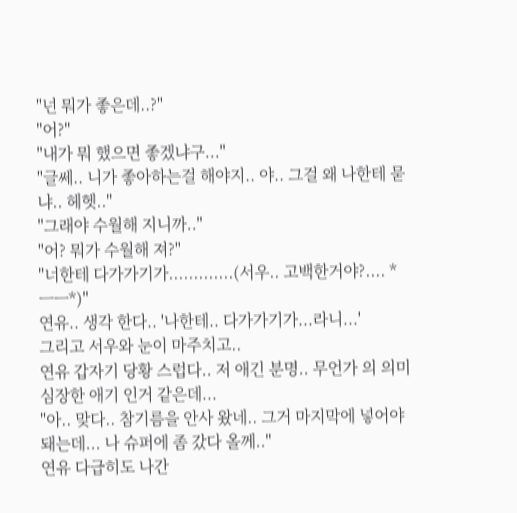"넌 뭐가 좋은데..?"
"어?"
"내가 뭐 했으면 좋겠냐구..."
"글쎄.. 니가 좋아하는걸 해야지.. 야.. 그걸 왜 나한테 묻냐.. 헤헷.."
"그래야 수월해 지니까.."
"어? 뭐가 수월해 져?"
"너한테 다가가기가.............(서우.. 고백한거야?.... *ㅡㅡ*)"
연유.. 생각 한다.. '나한테.. 다가가기가...라니...'
그리고 서우와 눈이 마주치고..
연유 갑자기 당황 스럽다.. 저 애긴 분명.. 무언가 의 의미심장한 애기 인거 같은데...
"아.. 맞다.. 참기름을 안사 왔네.. 그거 마지막에 넣어야 돼는데... 나 슈퍼에 좀 갔다 올께.."
연유 다급히도 나간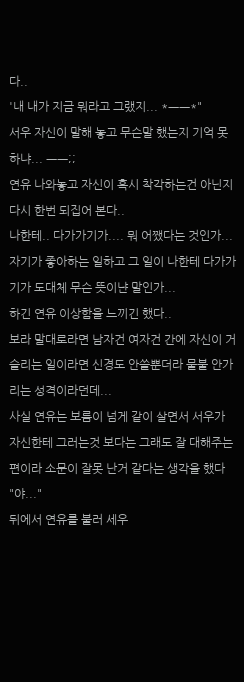다..
'내 내가 지금 뭐라고 그랬지... *ㅡㅡ*"
서우 자신이 말해 놓고 무슨말 했는지 기억 못하냐... ㅡㅡ;;
연유 나와놓고 자신이 혹시 착각하는건 아닌지 다시 한번 되집어 본다..
나한테.. 다가가기가.... 뭐 어쨌다는 것인가...
자기가 좋아하는 일하고 그 일이 나한테 다가가기가 도대체 무슨 뜻이냔 말인가...
하긴 연유 이상함을 느끼긴 했다..
보라 말대로라면 남자건 여자건 간에 자신이 거슬리는 일이라면 신경도 안쓸뿐더라 물불 안가리는 성격이라던데...
사실 연유는 보름이 넘게 같이 살면서 서우가 자신한테 그러는것 보다는 그래도 잘 대해주는 편이라 소문이 잘못 난거 같다는 생각을 했다
"야..."
뒤에서 연유를 불러 세우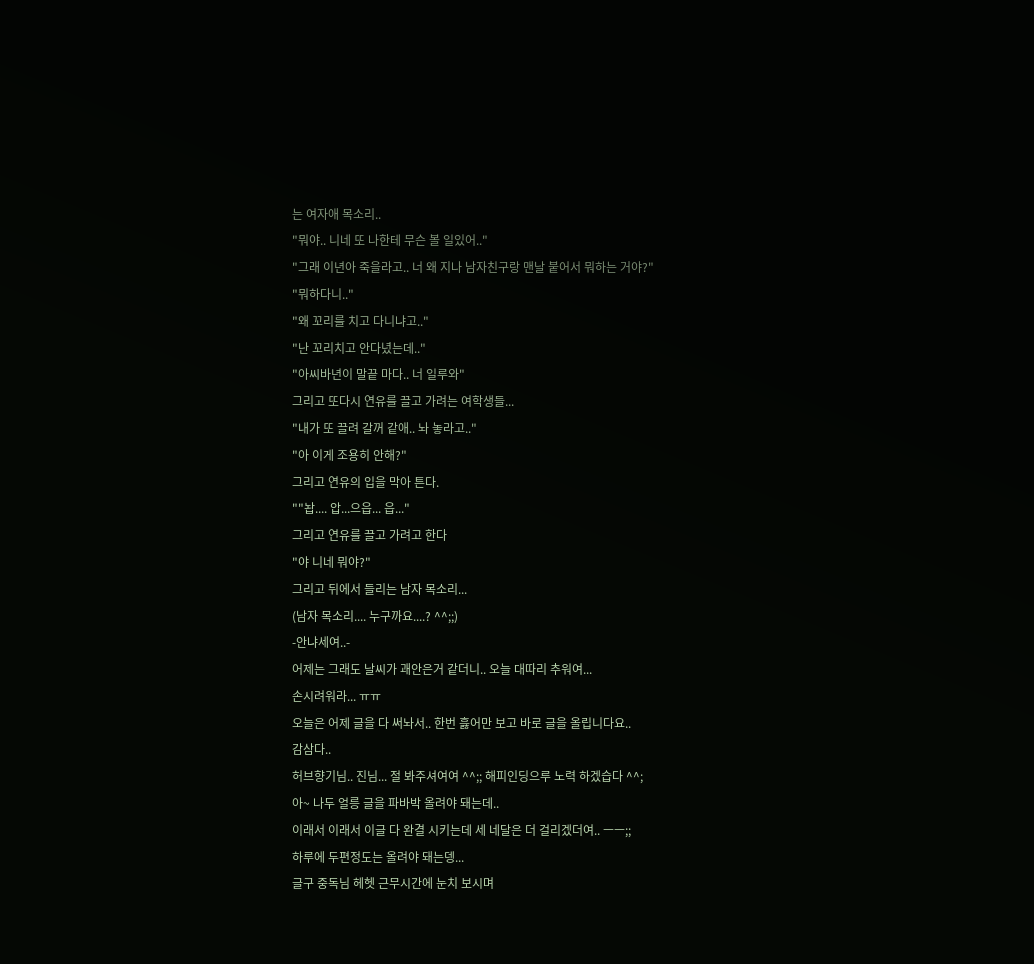는 여자애 목소리..
"뭐야.. 니네 또 나한테 무슨 볼 일있어.."
"그래 이년아 죽을라고.. 너 왜 지나 남자친구랑 맨날 붙어서 뭐하는 거야?"
"뭐하다니.."
"왜 꼬리를 치고 다니냐고.."
"난 꼬리치고 안다녔는데.."
"아씨바년이 말끝 마다.. 너 일루와"
그리고 또다시 연유를 끌고 가려는 여학생들...
"내가 또 끌려 갈꺼 같애.. 놔 놓라고.."
"아 이게 조용히 안해?"
그리고 연유의 입을 막아 튼다.
""놥.... 압...으읍... 읍..."
그리고 연유를 끌고 가려고 한다
"야 니네 뭐야?"
그리고 뒤에서 들리는 남자 목소리...
(남자 목소리.... 누구까요....? ^^;;)
-안냐세여..-
어제는 그래도 날씨가 괘안은거 같더니.. 오늘 대따리 추워여...
손시려워라... ㅠㅠ
오늘은 어제 글을 다 써놔서.. 한번 흟어만 보고 바로 글을 올립니다요..
감삼다..
허브향기님.. 진님... 절 봐주셔여여 ^^;; 해피인딩으루 노력 하겠습다 ^^;
아~ 나두 얼릉 글을 파바박 올려야 돼는데..
이래서 이래서 이글 다 완결 시키는데 세 네달은 더 걸리겠더여.. ㅡㅡ;;
하루에 두편정도는 올려야 돼는뎅...
글구 중독님 헤헷 근무시간에 눈치 보시며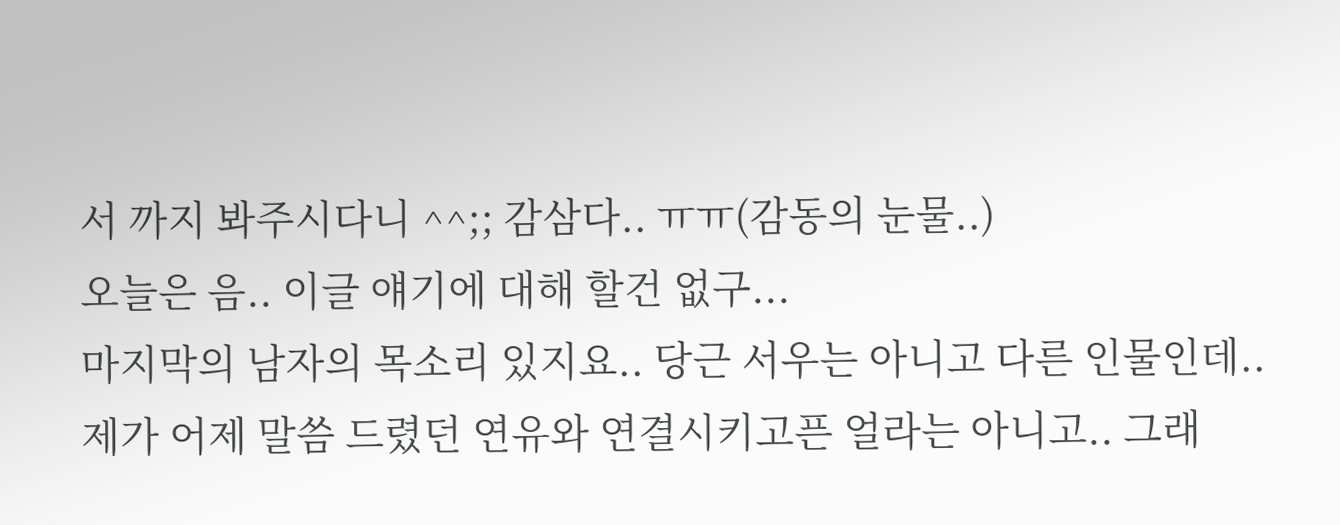서 까지 봐주시다니 ^^;; 감삼다.. ㅠㅠ(감동의 눈물..)
오늘은 음.. 이글 얘기에 대해 할건 없구...
마지막의 남자의 목소리 있지요.. 당근 서우는 아니고 다른 인물인데..
제가 어제 말씀 드렸던 연유와 연결시키고픈 얼라는 아니고.. 그래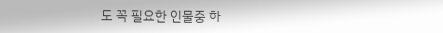도 꼭 필요한 인물중 하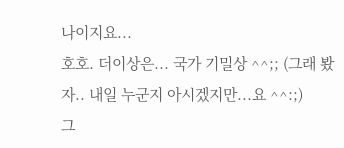나이지요...
호호. 더이상은... 국가 기밀상 ^^;; (그래 봤자.. 내일 누군지 아시겠지만...요 ^^:;)
그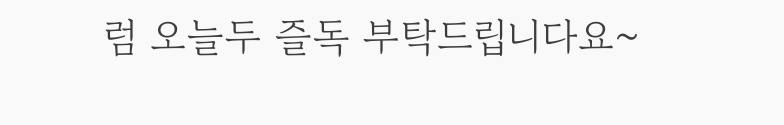럼 오늘두 즐독 부탁드립니다요~